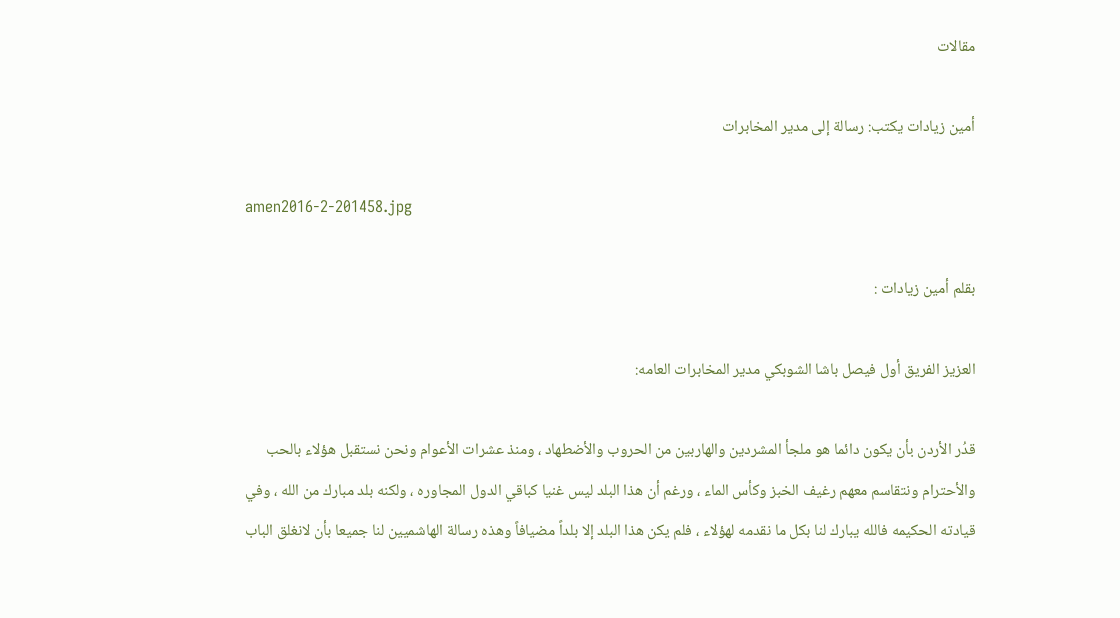مقالات

أمين زيادات يكتب: رسالة إلى مدير المخابرات

amen2016-2-201458.jpg

بقلم أمين زيادات :

العزيز الفريق أول فيصل باشا الشوبكي مدير المخابرات العامه:

قدُر الأردن بأن يكون دائما هو ملجأ المشردين والهاربين من الحروب والأضطهاد ، ومنذ عشرات الأعوام ونحن نستقبل هؤلاء بالحب والأحترام ونتقاسم معهم رغيف الخبز وكأس الماء ، ورغم أن هذا البلد ليس غنيا كباقي الدول المجاوره ، ولكنه بلد مبارك من الله ، وفي قيادته الحكيمه فالله يبارك لنا بكل ما نقدمه لهؤلاء ، فلم يكن هذا البلد إلا بلداً مضيافاً وهذه رسالة الهاشميين لنا جميعا بأن لانغلق الباب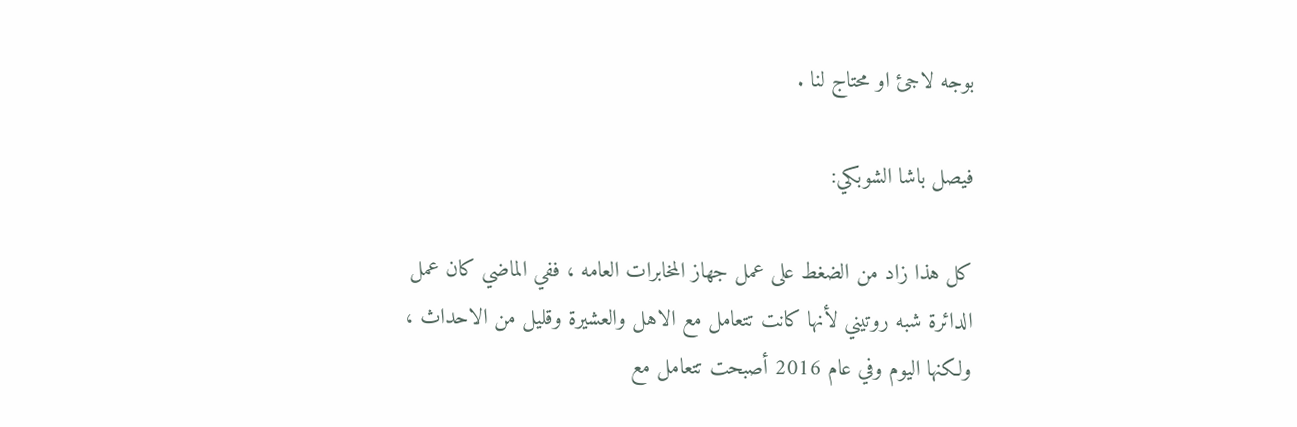بوجه لاجئ او محتاج لنا .

فيصل باشا الشوبكي:

كل هذا زاد من الضغط على عمل جهاز المخابرات العامه ، ففي الماضي كان عمل الدائرة شبه روتيني لأنها كانت تتعامل مع الاهل والعشيرة وقليل من الاحداث ، ولكنها اليوم وفي عام 2016 أصبحت تتعامل مع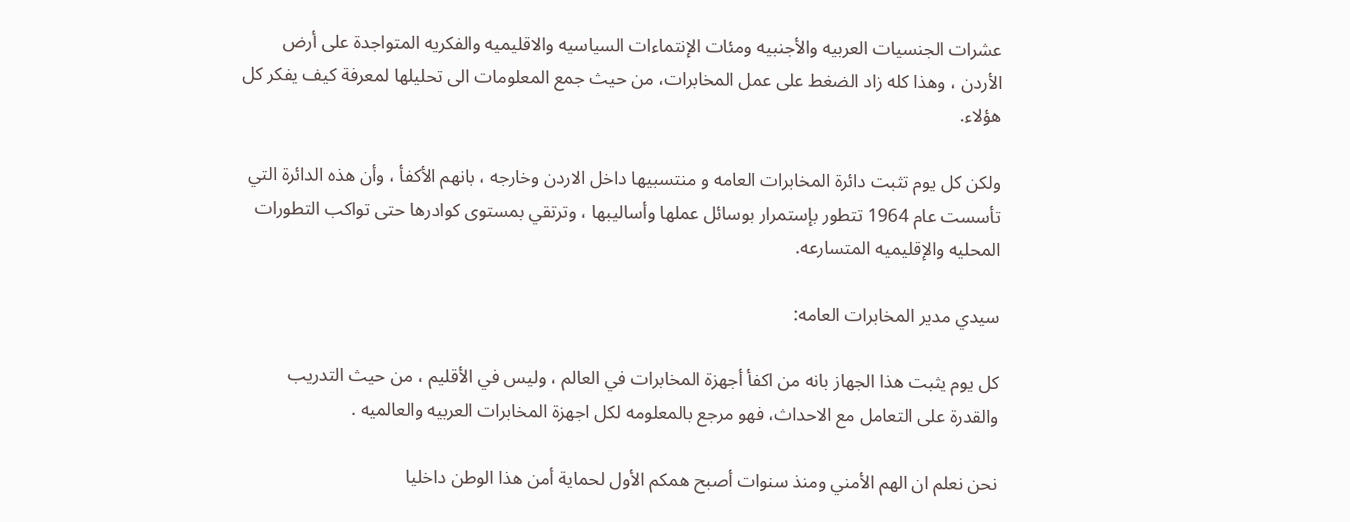عشرات الجنسيات العربيه والأجنبيه ومئات الإنتماءات السياسيه والاقليميه والفكريه المتواجدة على أرض الأردن ، وهذا كله زاد الضغط على عمل المخابرات، من حيث جمع المعلومات الى تحليلها لمعرفة كيف يفكر كل هؤلاء.

ولكن كل يوم تثبت دائرة المخابرات العامه و منتسبيها داخل الاردن وخارجه ، بانهم الأكفأ ، وأن هذه الدائرة التي تأسست عام 1964 تتطور بإستمرار بوسائل عملها وأساليبها ، وترتقي بمستوى كوادرها حتى تواكب التطورات المحليه والإقليميه المتسارعه.

سيدي مدير المخابرات العامه:

كل يوم يثبت هذا الجهاز بانه من اكفأ أجهزة المخابرات في العالم ، وليس في الأقليم ، من حيث التدريب والقدرة على التعامل مع الاحداث، فهو مرجع بالمعلومه لكل اجهزة المخابرات العربيه والعالميه .

نحن نعلم ان الهم الأمني ومنذ سنوات أصبح همكم الأول لحماية أمن هذا الوطن داخليا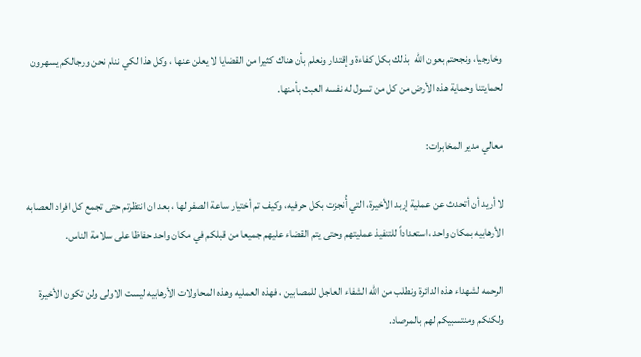وخارجيا، ونجحتم بعون الله  بذلك بكل كفاءة وإقتدار ونعلم بأن هناك كثيرا من القضايا لا يعلن عنها ، وكل هذا لكي ننام نحن ورجالكم يسهرون لحمايتنا وحماية هذه الأرض من كل من تسول له نفسه العبث بأمنها.

معالي مدير المخابرات:

لا أريد أن أتحدث عن عملية إربد الأخيرة، التي أُنجزت بكل حرفيه، وكيف تم أختيار ساعة الصفر لها ، بعد ان انتظرتم حتى تجمع كل افراد العصابه الأرهابيه بمكان واحد ،استعداداً للتنفيذ عمليتهم وحتى يتم القضاء عليهم جميعا من قبلكم في مكان واحد حفاظا على سلامة الناس.

الرحمه لشهداء هذه الدائرة ونطلب من الله الشفاء العاجل للمصابين ، فهذه العمليه وهذه المحاولات الأرهابيه ليست الاولى ولن تكون الأخيرة ولكنكم ومنتسبيكم لهم بالمرصاد.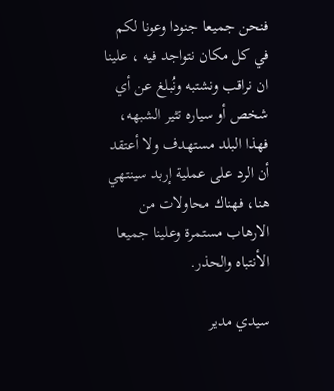فنحن جميعا جنودا وعونا لكم في كل مكان نتواجد فيه ، علينا ان نراقب ونشتبه ونُبلغ عن أي شخص أو سياره تثير الشبهه، فهذا البلد مستهدف ولا أعتقد أن الرد على عملية إربد سينتهي هنا، فهناك محاولات من الارهاب مستمرة وعلينا جميعا الأنتباه والحذر.

سيدي مدير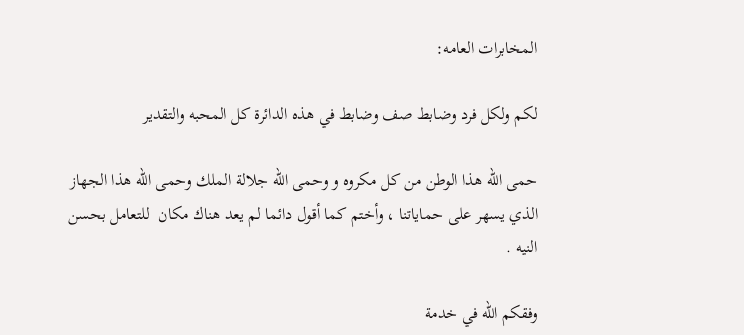المخابرات العامه:

لكم ولكل فرد وضابط صف وضابط في هذه الدائرة كل المحبه والتقدير

حمى الله هذا الوطن من كل مكروه و وحمى الله جلالة الملك وحمى الله هذا الجهاز الذي يسهر على حماياتنا ، وأختم كما أقول دائما لم يعد هناك مكان  للتعامل بحسن النيه .

وفقكم الله في خدمة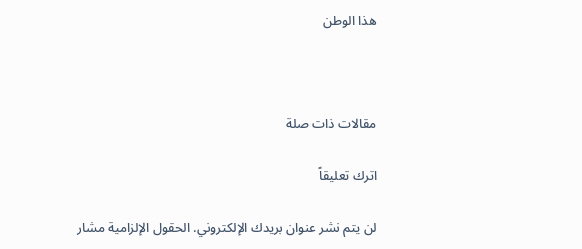هذا الوطن



مقالات ذات صلة

اترك تعليقاً

لن يتم نشر عنوان بريدك الإلكتروني. الحقول الإلزامية مشار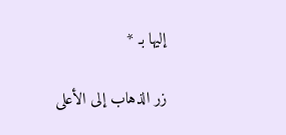إليها بـ *

زر الذهاب إلى الأعلى